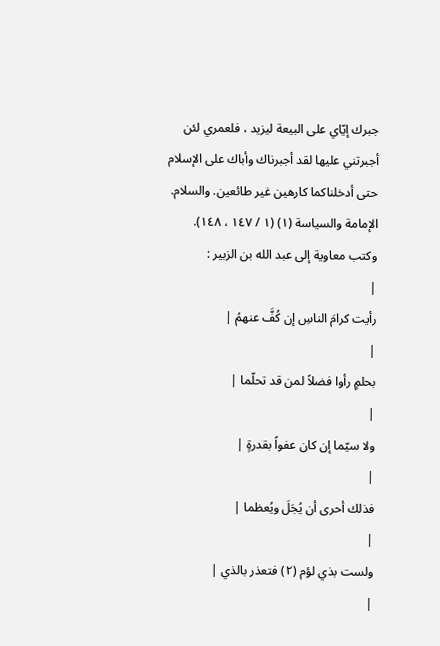جبرك إيّاي على البيعة ليزيد ، فلعمري لئن أجبرتني عليها لقد أجبرناك وأباك على الإسلام حتى أدخلناكما كارهين غير طائعين. والسلام.
الإمامة والسياسة (١) (١ / ١٤٧ ، ١٤٨).
وكتب معاوية إلى عبد الله بن الزبير :
|
رأيت كرامَ الناسِ إن كُفَّ عنهمُ |
|
بحلمٍ رأوا فضلاً لمن قد تحلّما |
|
ولا سيّما إن كان عفواً بقدرةٍ |
|
فذلك أحرى أن يُجَلَ ويُعظما |
|
ولست بذي لؤم (٢) فتعذر بالذي |
|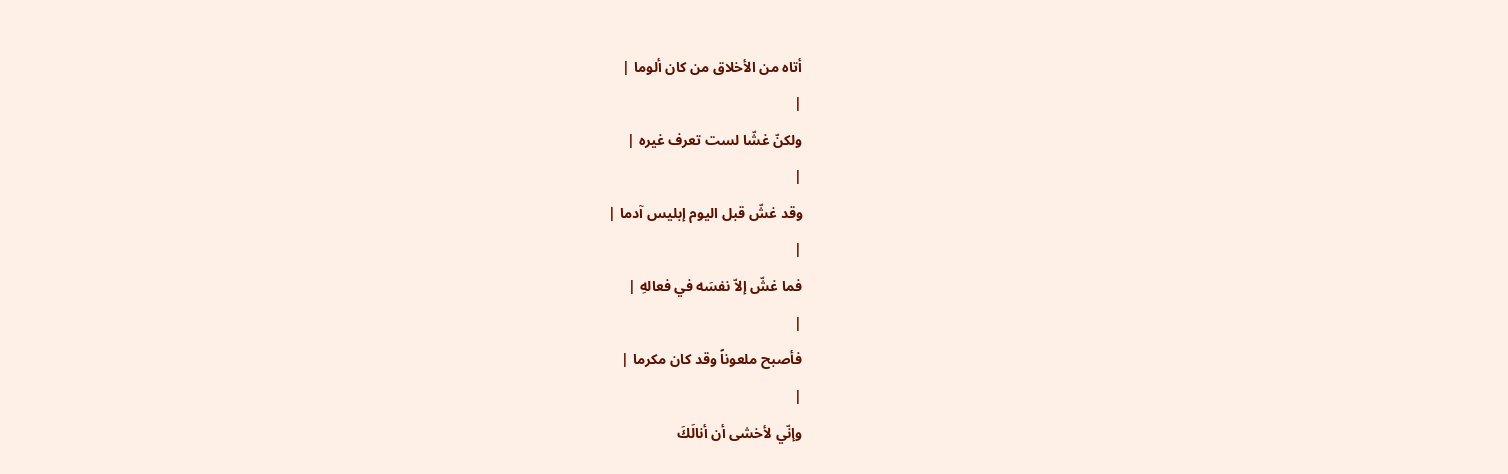أتاه من الأخلاق من كان ألوما |
|
ولكنّ غشّا لست تعرف غيره |
|
وقد غشّ قبل اليوم إبليس آدما |
|
فما غشّ إلاّ نفسَه في فعالهِ |
|
فأصبح ملعوناً وقد كان مكرما |
|
وإنّي لأخشى أن أنالَكَ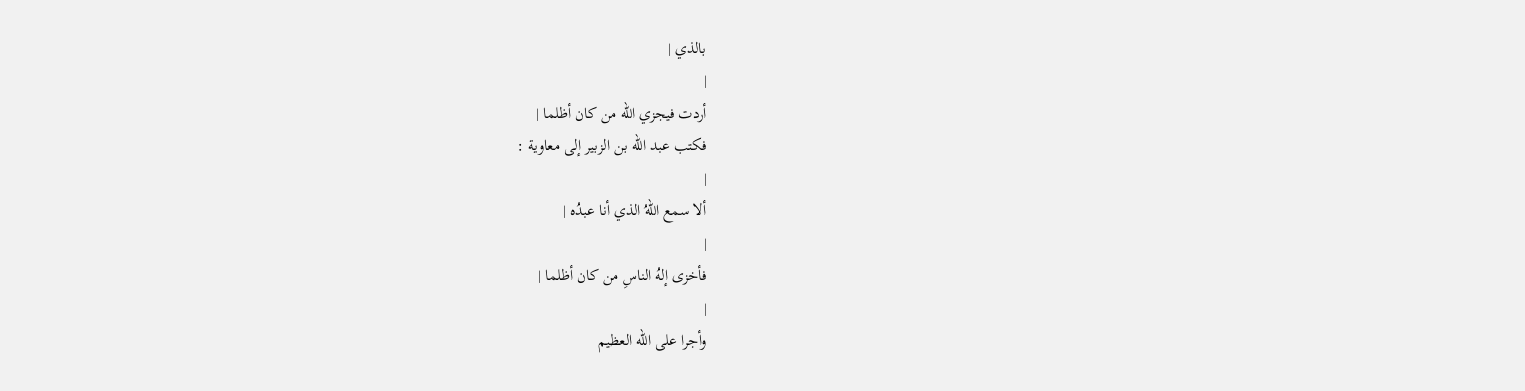بالذي |
|
أردت فيجزي الله من كان أظلما |
فكتب عبد الله بن الزبير إلى معاوية :
|
ألا سمع اللهُ الذي أنا عبدُه |
|
فأخزى إلهُ الناسِ من كان أظلما |
|
وأجرا على الله العظيم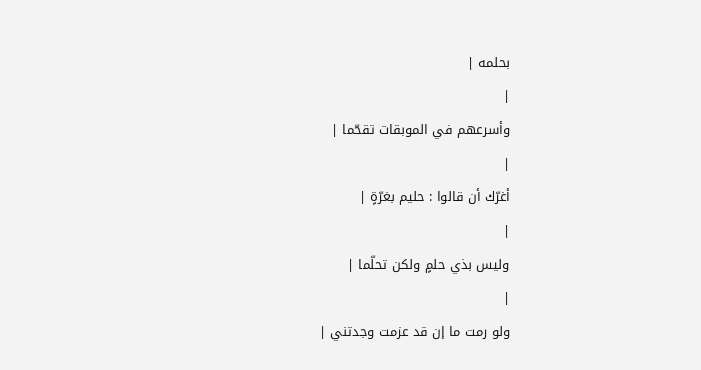بحلمه |
|
وأسرعهم في الموبقات تقحّما |
|
أغرّك أن قالوا : حليم بغرّةٍ |
|
وليس بذي حلمٍ ولكن تحلّما |
|
ولو رمت ما إن قد عزمت وجدتني |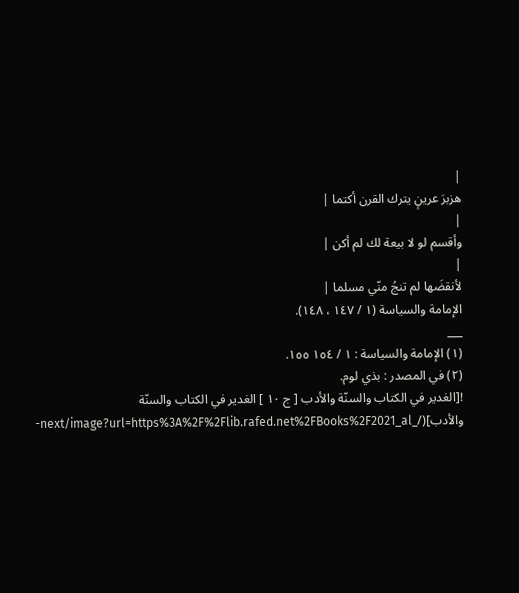|
هزبرَ عرينٍ يترك القرن أكتما |
|
وأقسم لو لا بيعة لك لم أكن |
|
لأنقضَها لم تنجُ منّي مسلما |
الإمامة والسياسة (١ / ١٤٧ ، ١٤٨).
___
(١) الإمامة والسياسة : ١ / ١٥٤ ١٥٥.
(٢) في المصدر : بذي لوم.
![الغدير في الكتاب والسنّة والأدب [ ج ١٠ ] الغدير في الكتاب والسنّة والأدب](/_next/image?url=https%3A%2F%2Flib.rafed.net%2FBooks%2F2021_al-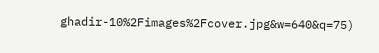ghadir-10%2Fimages%2Fcover.jpg&w=640&q=75)